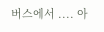버스에서 .... 아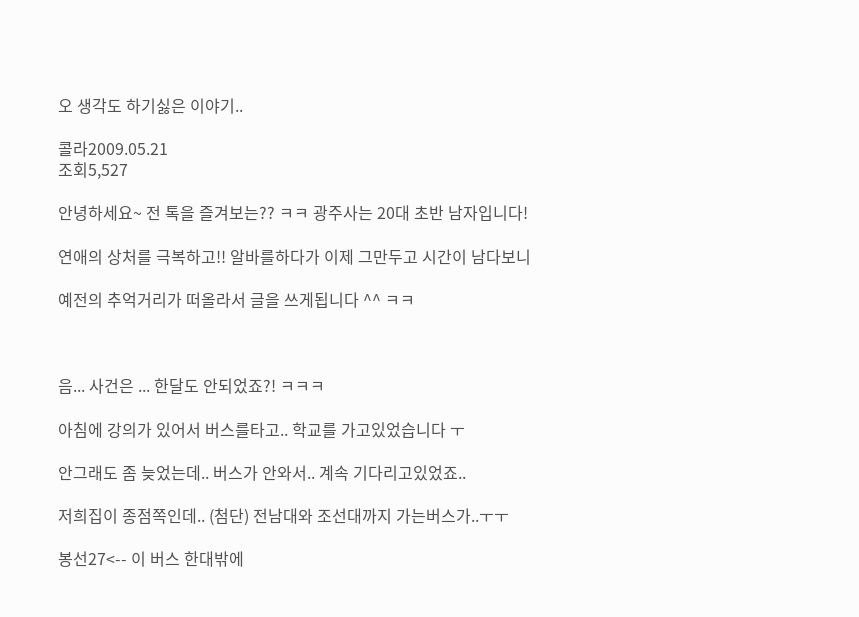오 생각도 하기싫은 이야기..

콜라2009.05.21
조회5,527

안녕하세요~ 전 톡을 즐겨보는?? ㅋㅋ 광주사는 20대 초반 남자입니다!

연애의 상처를 극복하고!! 알바를하다가 이제 그만두고 시간이 남다보니

예전의 추억거리가 떠올라서 글을 쓰게됩니다 ^^ ㅋㅋ



음... 사건은 ... 한달도 안되었죠?! ㅋㅋㅋ

아침에 강의가 있어서 버스를타고.. 학교를 가고있었습니다 ㅜ

안그래도 좀 늦었는데.. 버스가 안와서.. 계속 기다리고있었죠..

저희집이 종점쪽인데.. (첨단) 전남대와 조선대까지 가는버스가..ㅜㅜ

봉선27<-- 이 버스 한대밖에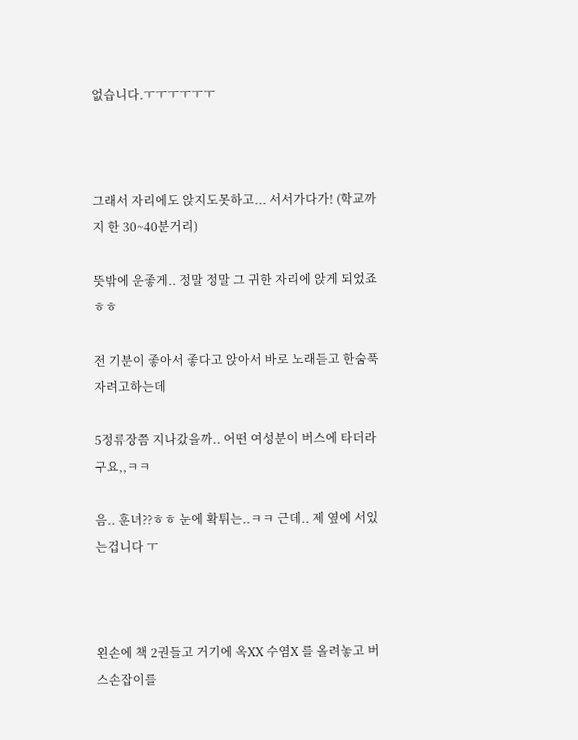없습니다.ㅜㅜㅜㅜㅜㅜ



그래서 자리에도 앉지도못하고... 서서가다가! (학교까지 한 30~40분거리)

뜻밖에 운좋게.. 정말 정말 그 귀한 자리에 앉게 되었죠 ㅎㅎ

전 기분이 좋아서 좋다고 앉아서 바로 노래듣고 한숨푹 자려고하는데

5정류장쯤 지나갔을까.. 어떤 여성분이 버스에 타더라구요,,ㅋㅋ

음.. 훈녀??ㅎㅎ 눈에 확튀는..ㅋㅋ 근데.. 제 옆에 서있는겁니다 ㅜ



왼손에 책 2권들고 거기에 옥XX 수염X 를 올려놓고 버스손잡이를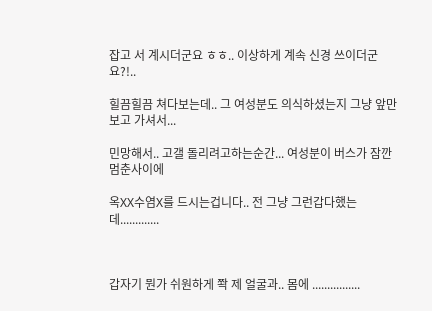잡고 서 계시더군요 ㅎㅎ.. 이상하게 계속 신경 쓰이더군요?!..

힐끔힐끔 쳐다보는데.. 그 여성분도 의식하셨는지 그냥 앞만보고 가셔서...

민망해서.. 고갤 돌리려고하는순간... 여성분이 버스가 잠깐 멈춘사이에

옥XX수염X를 드시는겁니다.. 전 그냥 그런갑다했는데.............



갑자기 뭔가 쉬원하게 쫙 제 얼굴과.. 몸에 ................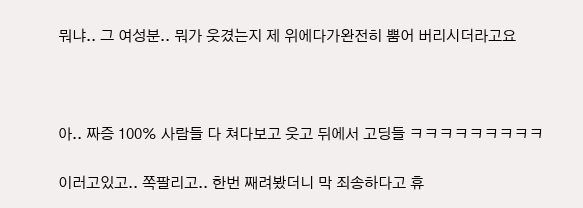뭐냐.. 그 여성분.. 뭐가 웃겼는지 제 위에다가완전히 뿜어 버리시더라고요



아.. 짜증 100% 사람들 다 쳐다보고 웃고 뒤에서 고딩들 ㅋㅋㅋㅋㅋㅋㅋㅋㅋ

이러고있고.. 쪽팔리고.. 한번 째려봤더니 막 죄송하다고 휴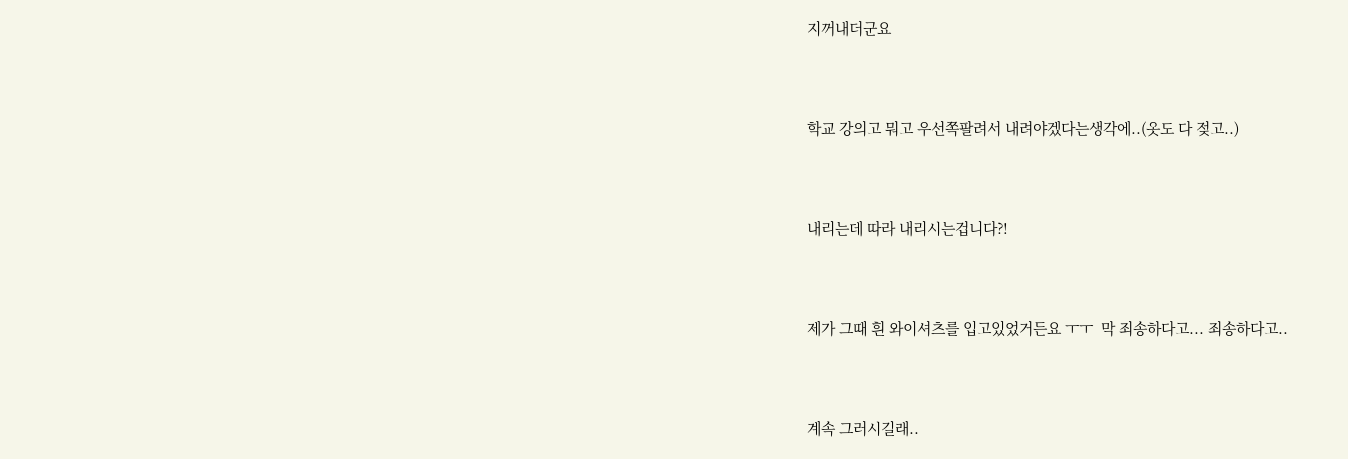지꺼내더군요



학교 강의고 뭐고 우선쪽팔려서 내려야겠다는생각에..(옷도 다 젖고..)



내리는데 따라 내리시는겁니다?!



제가 그때 흰 와이셔츠를 입고있었거든요 ㅜㅜ  막 죄송하다고... 죄송하다고..



계속 그러시길래..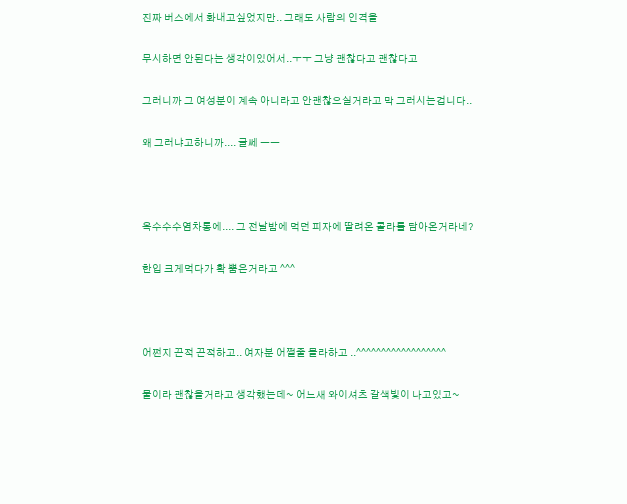진짜 버스에서 화내고싶었지만.. 그래도 사람의 인격을

무시하면 안된다는 생각이있어서..ㅜㅜ 그냥 괜찮다고 괜찮다고

그러니까 그 여성분이 계속 아니라고 안괜찮으실거라고 막 그러시는겁니다..

왜 그러냐고하니까.... 글쎄 ㅡㅡ



옥수수수염차통에.... 그 전날밤에 먹던 피자에 딸려온 콜라를 담아온거라네?

한입 크게먹다가 확 뿜은거라고 ^^^



어쩐지 끈적 끈적하고.. 여자분 어쩔줄 몰라하고 ..^^^^^^^^^^^^^^^^^^

물이라 괜찮을거라고 생각했는데~ 어느새 와이셔츠 갈색빛이 나고있고~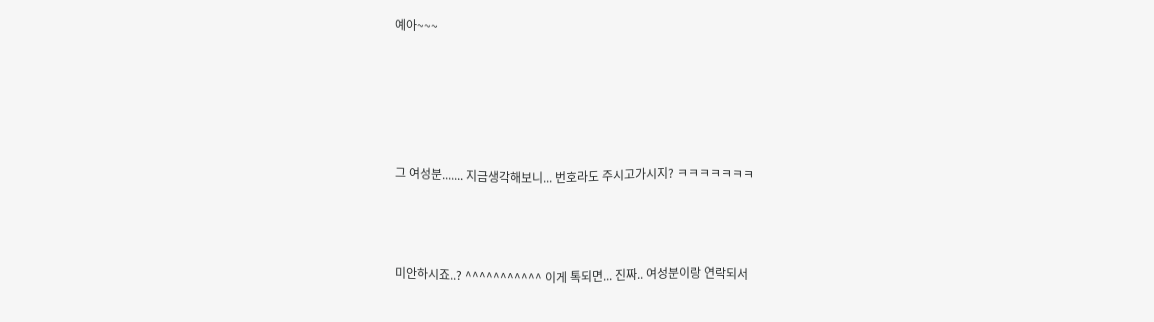예아~~~





그 여성분....... 지금생각해보니... 번호라도 주시고가시지? ㅋㅋㅋㅋㅋㅋㅋ



미안하시죠..? ^^^^^^^^^^^ 이게 톡되면... 진짜.. 여성분이랑 연락되서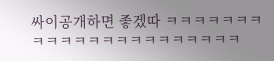싸이공개하면 좋겠따 ㅋㅋㅋㅋㅋㅋㅋㅋㅋㅋㅋㅋㅋㅋㅋㅋㅋㅋㅋㅋㅋㅋ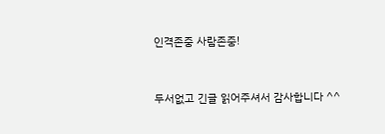인격존중 사람존중!



두서없고 긴글 읽어주셔서 감사합니다 ^^